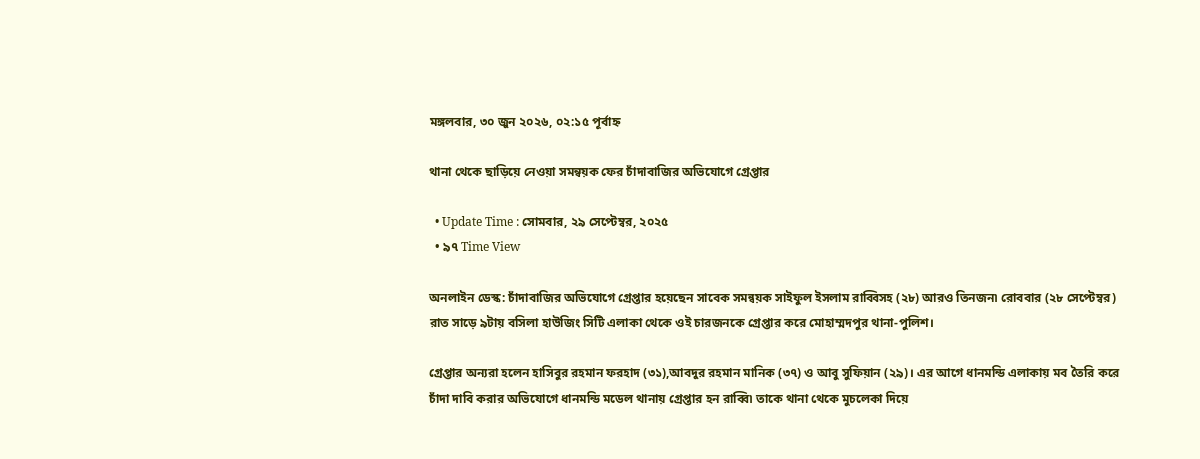মঙ্গলবার, ৩০ জুন ২০২৬, ০২:১৫ পূর্বাহ্ন

থানা থেকে ছাড়িয়ে নেওয়া সমন্বয়ক ফের চাঁদাবাজির অভিযোগে গ্রেপ্তার

  • Update Time : সোমবার, ২৯ সেপ্টেম্বর, ২০২৫
  • ৯৭ Time View

অনলাইন ডেস্ক: চাঁদাবাজির অভিযোগে গ্রেপ্তার হয়েছেন সাবেক সমন্বয়ক সাইফুল ইসলাম রাব্বিসহ (২৮) আরও তিনজন৷ রোববার (২৮ সেপ্টেম্বর) রাত সাড়ে ৯টায় বসিলা হাউজিং সিটি এলাকা থেকে ওই চারজনকে গ্রেপ্তার করে মোহাম্মদপুর থানা-পুলিশ।

গ্রেপ্তার অন্যরা হলেন হাসিবুর রহমান ফরহাদ (৩১),আবদুর রহমান মানিক (৩৭) ও আবু সুফিয়ান (২৯)। এর আগে ধানমন্ডি এলাকায় মব তৈরি করে চাঁদা দাবি করার অভিযোগে ধানমন্ডি মডেল থানায় গ্রেপ্তার হন রাব্বি৷ তাকে থানা থেকে মুচলেকা দিয়ে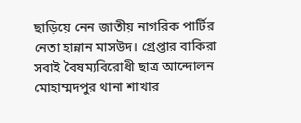ছাড়িয়ে নেন জাতীয় নাগরিক পার্টির নেতা হান্নান মাসউদ। গ্রেপ্তার বাকিরা সবাই বৈষম্যবিরোধী ছাত্র আন্দোলন মোহাম্মদপুর থানা শাখার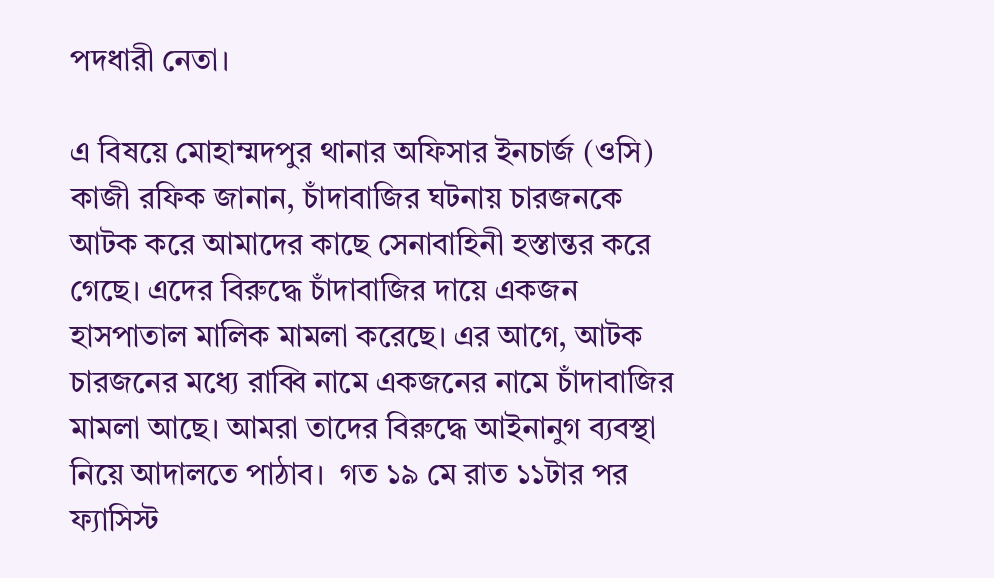পদধারী নেতা।

এ বিষয়ে মোহাম্মদপুর থানার অফিসার ইনচার্জ (ওসি) কাজী রফিক জানান, চাঁদাবাজির ঘটনায় চারজনকে আটক করে আমাদের কাছে সেনাবাহিনী হস্তান্তর করে গেছে। এদের বিরুদ্ধে চাঁদাবাজির দায়ে একজন হাসপাতাল মালিক মামলা করেছে। এর আগে, আটক চারজনের মধ্যে রাব্বি নামে একজনের নামে চাঁদাবাজির মামলা আছে। আমরা তাদের বিরুদ্ধে আইনানুগ ব্যবস্থা নিয়ে আদালতে পাঠাব।  গত ১৯ মে রাত ১১টার পর ফ্যাসিস্ট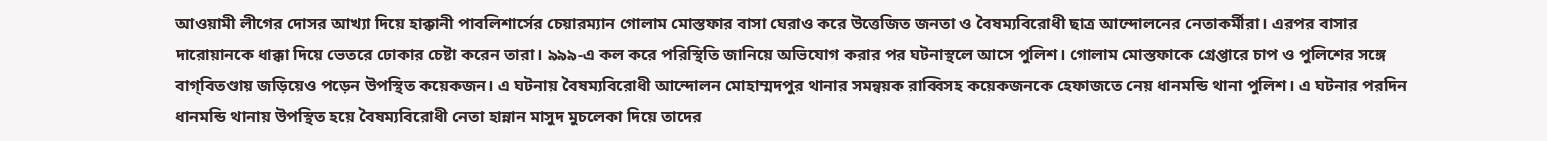আওয়ামী লীগের দোসর আখ্যা দিয়ে হাক্কানী পাবলিশার্সের চেয়ারম্যান গোলাম মোস্তফার বাসা ঘেরাও করে উত্তেজিত জনতা ও বৈষম্যবিরোধী ছাত্র আন্দোলনের নেতাকর্মীরা। এরপর বাসার দারোয়ানকে ধাক্কা দিয়ে ভেতরে ঢোকার চেষ্টা করেন তারা। ৯৯৯-এ কল করে পরিস্থিতি জানিয়ে অভিযোগ করার পর ঘটনাস্থলে আসে পুলিশ। গোলাম মোস্তফাকে গ্রেপ্তারে চাপ ও পুলিশের সঙ্গে বাগ্‌বিতণ্ডায় জড়িয়েও পড়েন উপস্থিত কয়েকজন। এ ঘটনায় বৈষম্যবিরোধী আন্দোলন মোহাম্মদপুর থানার সমন্বয়ক রাব্বিসহ কয়েকজনকে হেফাজতে নেয় ধানমন্ডি থানা পুলিশ। এ ঘটনার পরদিন ধানমন্ডি থানায় উপস্থিত হয়ে বৈষম্যবিরোধী নেতা হান্নান মাসুদ মুচলেকা দিয়ে তাদের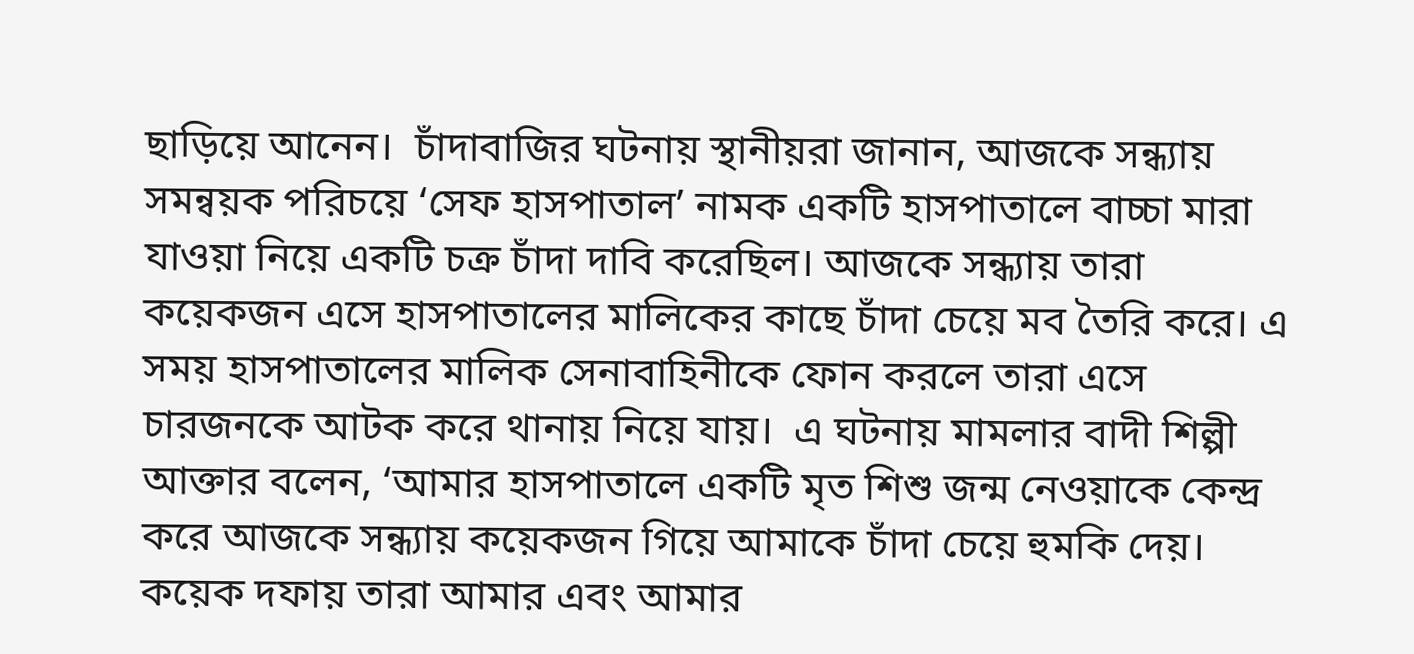ছাড়িয়ে আনেন।  চাঁদাবাজির ঘটনায় স্থানীয়রা জানান, আজকে সন্ধ্যায় সমন্বয়ক পরিচয়ে ‘সেফ হাসপাতাল’ নামক একটি হাসপাতালে বাচ্চা মারা যাওয়া নিয়ে একটি চক্র চাঁদা দাবি করেছিল। আজকে সন্ধ্যায় তারা কয়েকজন এসে হাসপাতালের মালিকের কাছে চাঁদা চেয়ে মব তৈরি করে। এ সময় হাসপাতালের মালিক সেনাবাহিনীকে ফোন করলে তারা এসে চারজনকে আটক করে থানায় নিয়ে যায়।  এ ঘটনায় মামলার বাদী শিল্পী আক্তার বলেন, ‘আমার হাসপাতালে একটি মৃত শিশু জন্ম নেওয়াকে কেন্দ্র করে আজকে সন্ধ্যায় কয়েকজন গিয়ে আমাকে চাঁদা চেয়ে হুমকি দেয়। কয়েক দফায় তারা আমার এবং আমার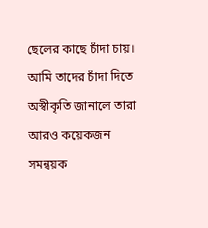ছেলের কাছে চাঁদা চায়। আমি তাদের চাঁদা দিতে অস্বীকৃতি জানালে তারা আরও কয়েকজন সমন্বয়ক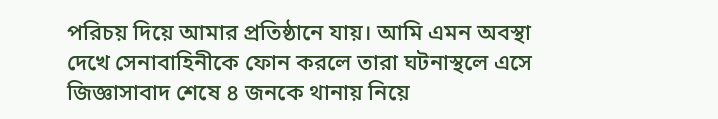পরিচয় দিয়ে আমার প্রতিষ্ঠানে যায়। আমি এমন অবস্থা দেখে সেনাবাহিনীকে ফোন করলে তারা ঘটনাস্থলে এসে জিজ্ঞাসাবাদ শেষে ৪ জনকে থানায় নিয়ে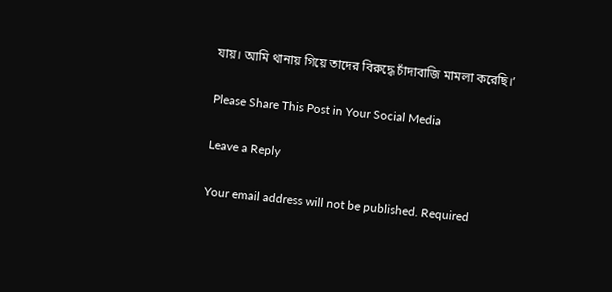যায়। আমি থানায় গিয়ে তাদের বিরুদ্ধে চাঁদাবাজি মামলা করেছি।’

Please Share This Post in Your Social Media

Leave a Reply

Your email address will not be published. Required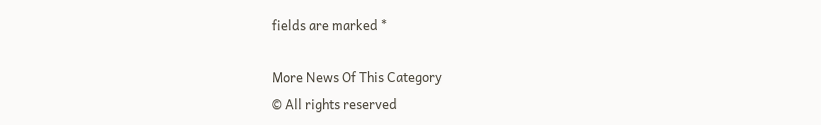fields are marked *

More News Of This Category
© All rights reserved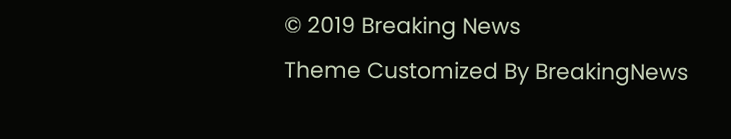© 2019 Breaking News
Theme Customized By BreakingNews